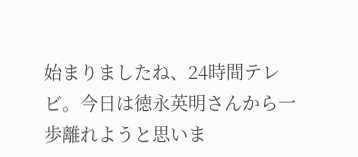始まりましたね、24時間テレビ。今日は徳永英明さんから一歩離れようと思いま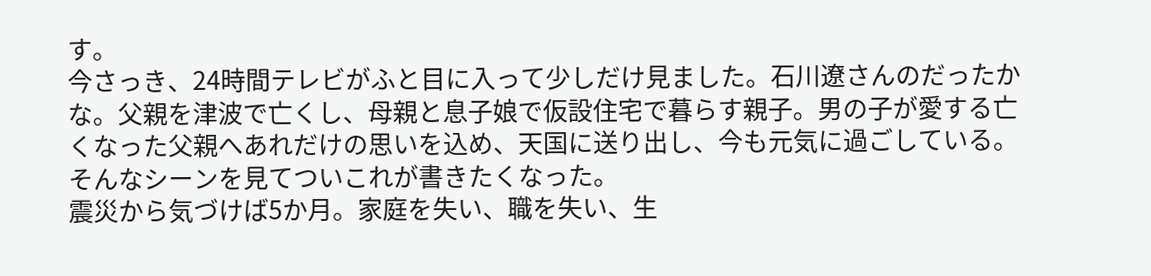す。
今さっき、24時間テレビがふと目に入って少しだけ見ました。石川遼さんのだったかな。父親を津波で亡くし、母親と息子娘で仮設住宅で暮らす親子。男の子が愛する亡くなった父親へあれだけの思いを込め、天国に送り出し、今も元気に過ごしている。そんなシーンを見てついこれが書きたくなった。
震災から気づけば5か月。家庭を失い、職を失い、生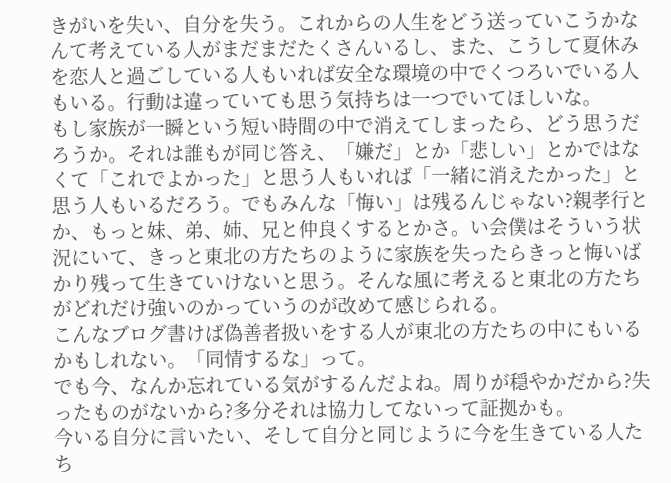きがいを失い、自分を失う。これからの人生をどう送っていこうかなんて考えている人がまだまだたくさんいるし、また、こうして夏休みを恋人と過ごしている人もいれば安全な環境の中でくつろいでいる人もいる。行動は違っていても思う気持ちは一つでいてほしいな。
もし家族が一瞬という短い時間の中で消えてしまったら、どう思うだろうか。それは誰もが同じ答え、「嫌だ」とか「悲しい」とかではなくて「これでよかった」と思う人もいれば「一緒に消えたかった」と思う人もいるだろう。でもみんな「悔い」は残るんじゃない?親孝行とか、もっと妹、弟、姉、兄と仲良くするとかさ。い会僕はそういう状況にいて、きっと東北の方たちのように家族を失ったらきっと悔いばかり残って生きていけないと思う。そんな風に考えると東北の方たちがどれだけ強いのかっていうのが改めて感じられる。
こんなブログ書けば偽善者扱いをする人が東北の方たちの中にもいるかもしれない。「同情するな」って。
でも今、なんか忘れている気がするんだよね。周りが穏やかだから?失ったものがないから?多分それは協力してないって証拠かも。
今いる自分に言いたい、そして自分と同じように今を生きている人たち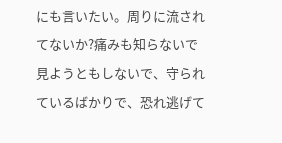にも言いたい。周りに流されてないか?痛みも知らないで見ようともしないで、守られているばかりで、恐れ逃げて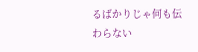るばかりじゃ何も伝わらない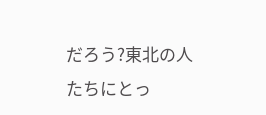だろう?東北の人たちにとっ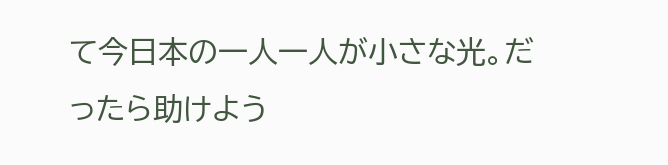て今日本の一人一人が小さな光。だったら助けよう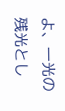よ、一光の残光とし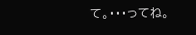て。・・・ってね。